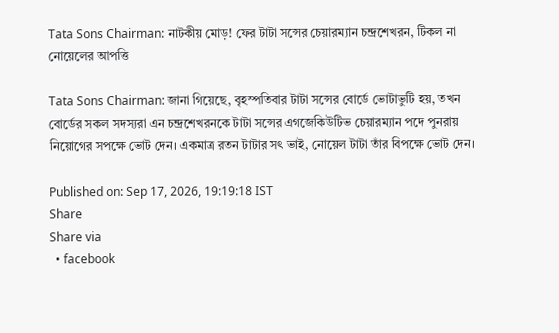Tata Sons Chairman: নাটকীয় মোড়! ফের টাটা সন্সের চেয়ারম্যান চন্দ্রশেখরন, টিকল না নোয়েলের আপত্তি

Tata Sons Chairman: জানা গিয়েছে, বৃহস্পতিবার টাটা সন্সের বোর্ডে ভোটাভুটি হয়, তখন বোর্ডের সকল সদস্যরা এন চন্দ্রশেখরনকে টাটা সন্সের এগজেকিউটিভ চেয়ারম্যান পদে পুনরায় নিয়োগের সপক্ষে ভোট দেন। একমাত্র রতন টাটার সৎ ভাই, নোয়েল টাটা তাঁর বিপক্ষে ভোট দেন।

Published on: Sep 17, 2026, 19:19:18 IST
Share
Share via
  • facebook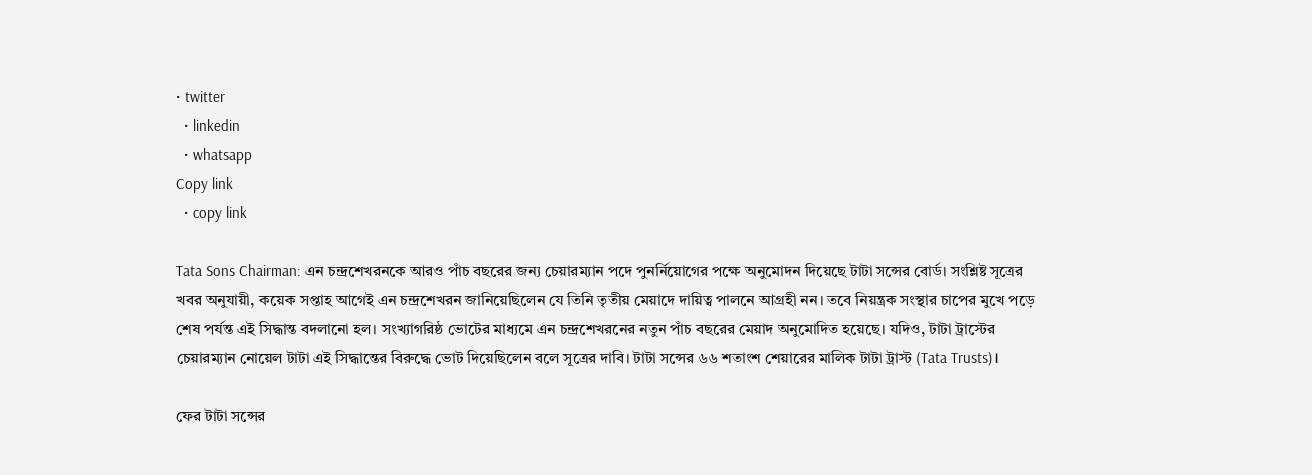• twitter
  • linkedin
  • whatsapp
Copy link
  • copy link

Tata Sons Chairman: এন চন্দ্রশেখরনকে আরও পাঁচ বছরের জন্য চেয়ারম্যান পদে পুনর্নিয়োগের পক্ষে অনুমোদন দিয়েছে টাটা সন্সের বোর্ড। সংশ্লিষ্ট সূত্রের খবর অনুযায়ী, কয়েক সপ্তাহ আগেই এন চন্দ্রশেখরন জানিয়েছিলেন যে তিনি তৃতীয় মেয়াদে দায়িত্ব পালনে আগ্রহী নন। তবে নিয়ন্ত্রক সংস্থার চাপের মুখে পড়ে শেষ পর্যন্ত এই সিদ্ধান্ত বদলানো হল। সংখ্যাগরিষ্ঠ ভোটের মাধ্যমে এন চন্দ্রশেখরনের নতুন পাঁচ বছরের মেয়াদ অনুমোদিত হয়েছে। যদিও, টাটা ট্রাস্টের চেয়ারম্যান নোয়েল টাটা এই সিদ্ধান্তের বিরুদ্ধে ভোট দিয়েছিলেন বলে সূত্রের দাবি। টাটা সন্সের ৬৬ শতাংশ শেয়ারের মালিক টাটা ট্রাস্ট (Tata Trusts)।

ফের টাটা সন্সের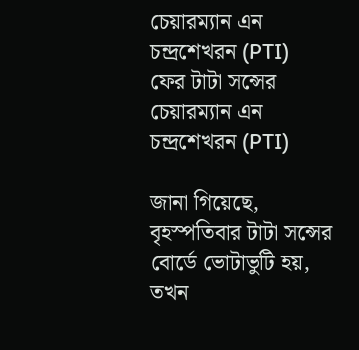চেয়ারম্যান এন চন্দ্রশেখরন (PTI)
ফের টাটা সন্সের চেয়ারম্যান এন চন্দ্রশেখরন (PTI)

জানা গিয়েছে, বৃহস্পতিবার টাটা সন্সের বোর্ডে ভোটাভুটি হয়, তখন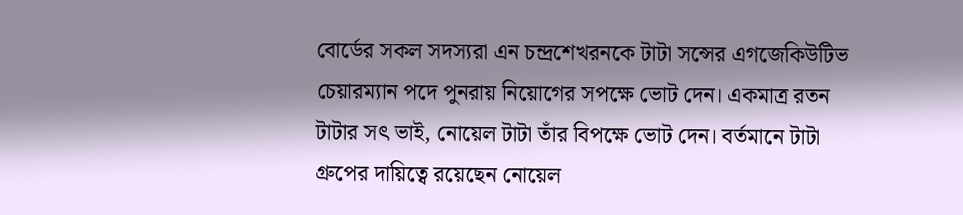বোর্ডের সকল সদস্যরা এন চন্দ্রশেখরনকে টাটা সন্সের এগজেকিউটিভ চেয়ারম্যান পদে পুনরায় নিয়োগের সপক্ষে ভোট দেন। একমাত্র রতন টাটার সৎ ভাই, নোয়েল টাটা তাঁর বিপক্ষে ভোট দেন। বর্তমানে টাটা গ্রুপের দায়িত্বে রয়েছেন নোয়েল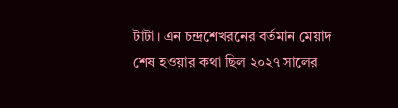টাটা। এন চন্দ্রশেখরনের বর্তমান মেয়াদ শেষ হওয়ার কথা ছিল ২০২৭ সালের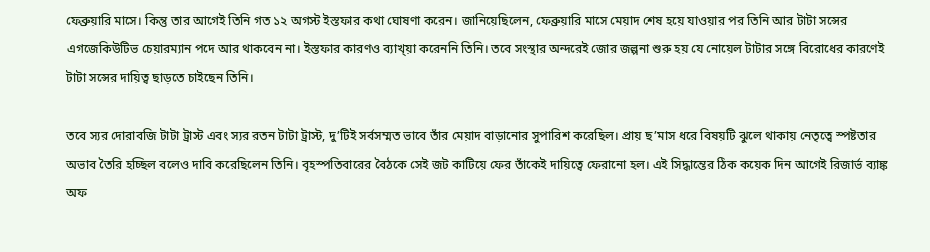ফেব্রুয়ারি মাসে। কিন্তু তার আগেই তিনি গত ১২ অগস্ট ইস্তফার কথা ঘোষণা করেন। জানিয়েছিলেন, ফেব্রুয়ারি মাসে মেয়াদ শেষ হয়ে যাওয়ার পর তিনি আর টাটা সন্সের এগজেকিউটিভ চেয়ারম্যান পদে আর থাকবেন না। ইস্তফার কারণও ব্যাখ্য়া করেননি তিনি। তবে সংস্থার অন্দরেই জোর জল্পনা শুরু হয় যে নোয়েল টাটার সঙ্গে বিরোধের কারণেই টাটা সন্সের দায়িত্ব ছাড়তে চাইছেন তিনি।

তবে স্যর দোরাবজি টাটা ট্রাস্ট এবং স্যর রতন টাটা ট্রাস্ট, দু’টিই সর্বসম্মত ভাবে তাঁর মেয়াদ বাড়ানোর সুপারিশ করেছিল। প্রায় ছ’মাস ধরে বিষয়টি ঝুলে থাকায় নেতৃত্বে স্পষ্টতার অভাব তৈরি হচ্ছিল বলেও দাবি করেছিলেন তিনি। বৃহস্পতিবারের বৈঠকে সেই জট কাটিয়ে ফের তাঁকেই দায়িত্বে ফেরানো হল। এই সিদ্ধান্তের ঠিক কয়েক দিন আগেই রিজার্ভ ব্যাঙ্ক অফ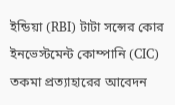ইন্ডিয়া (RBI) টাটা সন্সের কোর ইনভেস্টমেন্ট কোম্পানি (CIC) তকমা প্রত্যাহারের আবেদন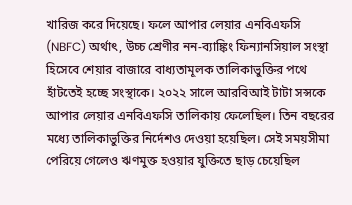খারিজ করে দিয়েছে। ফলে আপার লেয়ার এনবিএফসি (NBFC) অর্থাৎ, উচ্চ শ্রেণীর নন-ব্যাঙ্কিং ফিন্যানসিয়াল সংস্থা হিসেবে শেয়ার বাজারে বাধ্যতামূলক তালিকাভুক্তির পথে হাঁটতেই হচ্ছে সংস্থাকে। ২০২২ সালে আরবিআই টাটা সন্সকে আপার লেয়ার এনবিএফসি তালিকায় ফেলেছিল। তিন বছরের মধ্যে তালিকাভুক্তির নির্দেশও দেওয়া হয়েছিল। সেই সময়সীমা পেরিয়ে গেলেও ঋণমুক্ত হওয়ার যুক্তিতে ছাড় চেয়েছিল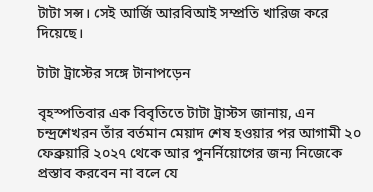টাটা সন্স। সেই আর্জি আরবিআই সম্প্রতি খারিজ করে দিয়েছে।

টাটা ট্রাস্টের সঙ্গে টানাপড়েন

বৃহস্পতিবার এক বিবৃতিতে টাটা ট্রাস্টস জানায়, এন চন্দ্রশেখরন তাঁর বর্তমান মেয়াদ শেষ হওয়ার পর আগামী ২০ ফেব্রুয়ারি ২০২৭ থেকে আর পুনর্নিয়োগের জন্য নিজেকে প্রস্তাব করবেন না বলে যে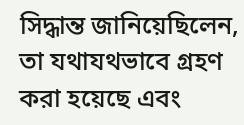সিদ্ধান্ত জানিয়েছিলেন, তা যথাযথভাবে গ্রহণ করা হয়েছে এবং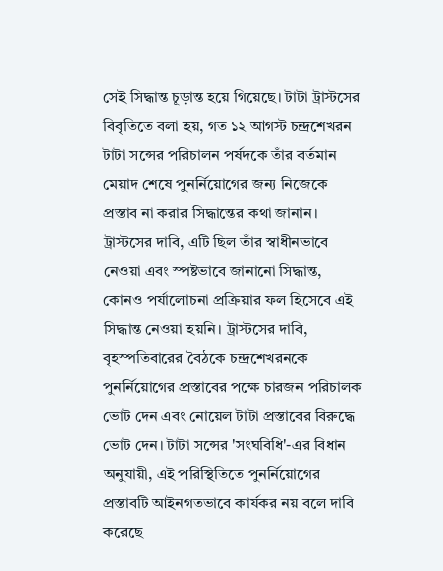সেই সিদ্ধান্ত চূড়ান্ত হয়ে গিয়েছে। টাটা ট্রাস্টসের বিবৃতিতে বলা হয়, গত ১২ আগস্ট চন্দ্রশেখরন টাটা সন্সের পরিচালন পর্ষদকে তাঁর বর্তমান মেয়াদ শেষে পুনর্নিয়োগের জন্য নিজেকে প্রস্তাব না করার সিদ্ধান্তের কথা জানান। ট্রাস্টসের দাবি, এটি ছিল তাঁর স্বাধীনভাবে নেওয়া এবং স্পষ্টভাবে জানানো সিদ্ধান্ত, কোনও পর্যালোচনা প্রক্রিয়ার ফল হিসেবে এই সিদ্ধান্ত নেওয়া হয়নি। ট্রাস্টসের দাবি, বৃহস্পতিবারের বৈঠকে চন্দ্রশেখরনকে পুনর্নিয়োগের প্রস্তাবের পক্ষে চারজন পরিচালক ভোট দেন এবং নোয়েল টাটা প্রস্তাবের বিরুদ্ধে ভোট দেন। টাটা সন্সের 'সংঘবিধি'-এর বিধান অনুযায়ী, এই পরিস্থিতিতে পুনর্নিয়োগের প্রস্তাবটি আইনগতভাবে কার্যকর নয় বলে দাবি করেছে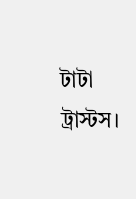টাটা ট্রাস্টস।